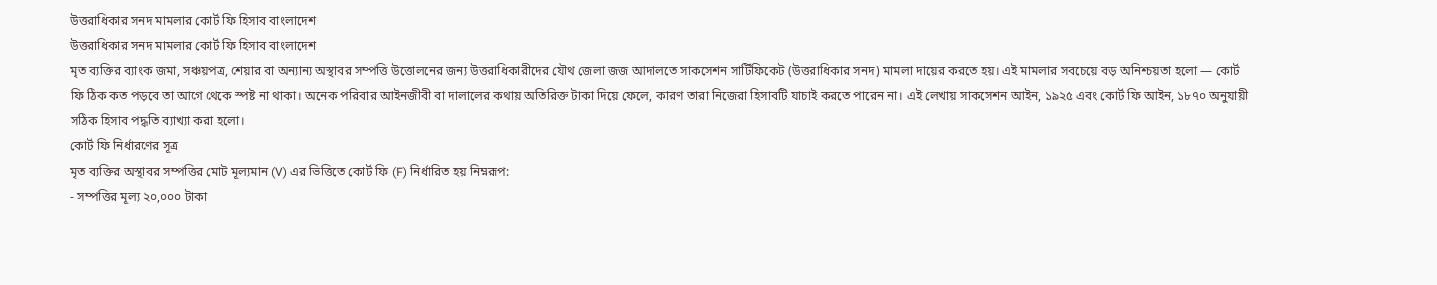উত্তরাধিকার সনদ মামলার কোর্ট ফি হিসাব বাংলাদেশ
উত্তরাধিকার সনদ মামলার কোর্ট ফি হিসাব বাংলাদেশ
মৃত ব্যক্তির ব্যাংক জমা, সঞ্চয়পত্র, শেয়ার বা অন্যান্য অস্থাবর সম্পত্তি উত্তোলনের জন্য উত্তরাধিকারীদের যৌথ জেলা জজ আদালতে সাকসেশন সার্টিফিকেট (উত্তরাধিকার সনদ) মামলা দায়ের করতে হয়। এই মামলার সবচেয়ে বড় অনিশ্চয়তা হলো — কোর্ট ফি ঠিক কত পড়বে তা আগে থেকে স্পষ্ট না থাকা। অনেক পরিবার আইনজীবী বা দালালের কথায় অতিরিক্ত টাকা দিয়ে ফেলে, কারণ তারা নিজেরা হিসাবটি যাচাই করতে পারেন না। এই লেখায় সাকসেশন আইন, ১৯২৫ এবং কোর্ট ফি আইন, ১৮৭০ অনুযায়ী সঠিক হিসাব পদ্ধতি ব্যাখ্যা করা হলো।
কোর্ট ফি নির্ধারণের সূত্র
মৃত ব্যক্তির অস্থাবর সম্পত্তির মোট মূল্যমান (V) এর ভিত্তিতে কোর্ট ফি (F) নির্ধারিত হয় নিম্নরূপ:
- সম্পত্তির মূল্য ২০,০০০ টাকা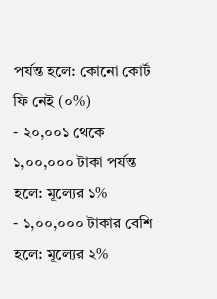পর্যন্ত হলে: কোনো কোর্ট ফি নেই (০%)
- ২০,০০১ থেকে ১,০০,০০০ টাকা পর্যন্ত হলে: মূল্যের ১%
- ১,০০,০০০ টাকার বেশি হলে: মূল্যের ২%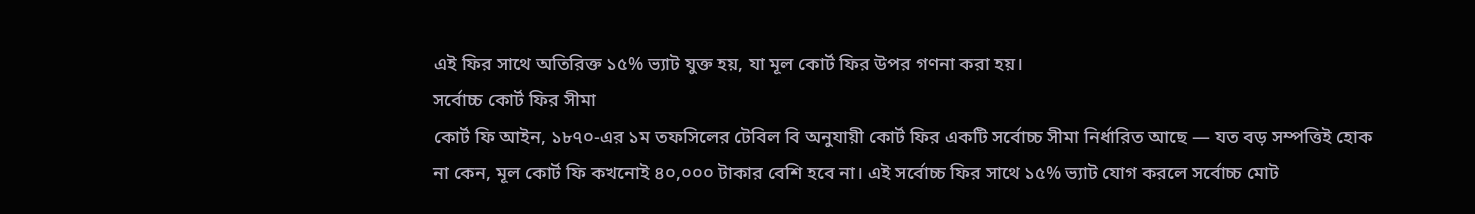এই ফির সাথে অতিরিক্ত ১৫% ভ্যাট যুক্ত হয়, যা মূল কোর্ট ফির উপর গণনা করা হয়।
সর্বোচ্চ কোর্ট ফির সীমা
কোর্ট ফি আইন, ১৮৭০-এর ১ম তফসিলের টেবিল বি অনুযায়ী কোর্ট ফির একটি সর্বোচ্চ সীমা নির্ধারিত আছে — যত বড় সম্পত্তিই হোক না কেন, মূল কোর্ট ফি কখনোই ৪০,০০০ টাকার বেশি হবে না। এই সর্বোচ্চ ফির সাথে ১৫% ভ্যাট যোগ করলে সর্বোচ্চ মোট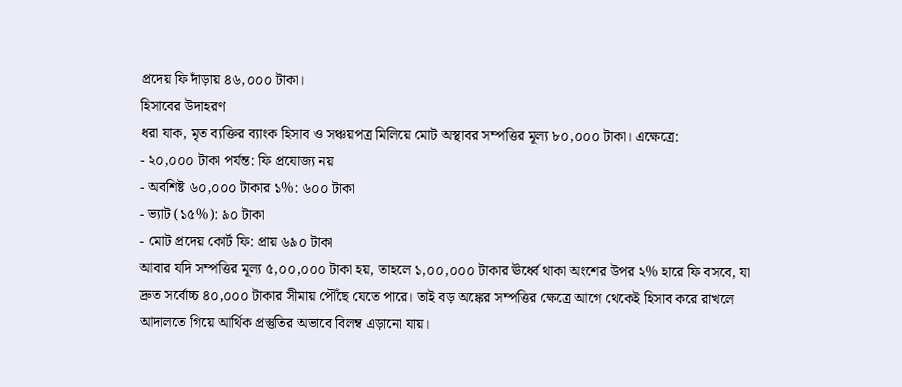প্রদেয় ফি দাঁড়ায় ৪৬,০০০ টাকা।
হিসাবের উদাহরণ
ধরা যাক, মৃত ব্যক্তির ব্যাংক হিসাব ও সঞ্চয়পত্র মিলিয়ে মোট অস্থাবর সম্পত্তির মূল্য ৮০,০০০ টাকা। এক্ষেত্রে:
- ২০,০০০ টাকা পর্যন্ত: ফি প্রযোজ্য নয়
- অবশিষ্ট ৬০,০০০ টাকার ১%: ৬০০ টাকা
- ভ্যাট (১৫%): ৯০ টাকা
- মোট প্রদেয় কোর্ট ফি: প্রায় ৬৯০ টাকা
আবার যদি সম্পত্তির মূল্য ৫,০০,০০০ টাকা হয়, তাহলে ১,০০,০০০ টাকার ঊর্ধ্বে থাকা অংশের উপর ২% হারে ফি বসবে, যা দ্রুত সর্বোচ্চ ৪০,০০০ টাকার সীমায় পৌঁছে যেতে পারে। তাই বড় অঙ্কের সম্পত্তির ক্ষেত্রে আগে থেকেই হিসাব করে রাখলে আদালতে গিয়ে আর্থিক প্রস্তুতির অভাবে বিলম্ব এড়ানো যায়।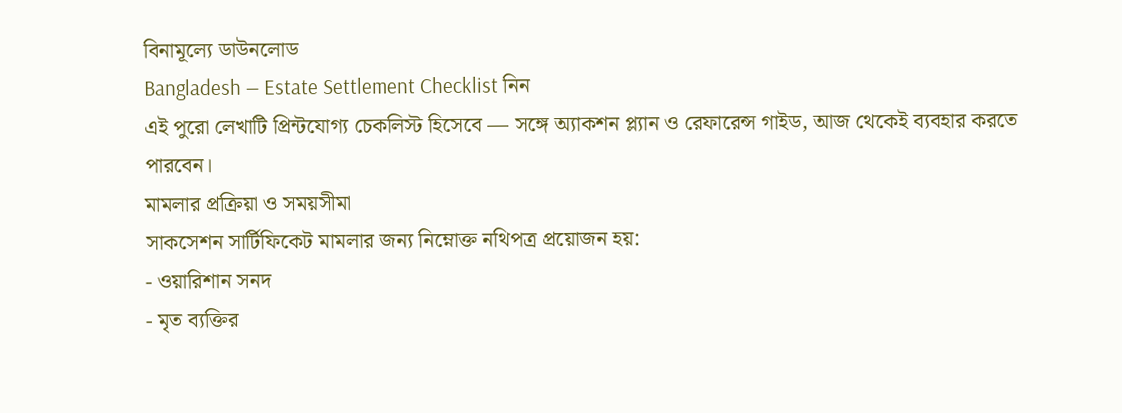বিনামূল্যে ডাউনলোড
Bangladesh — Estate Settlement Checklist নিন
এই পুরো লেখাটি প্রিন্টযোগ্য চেকলিস্ট হিসেবে — সঙ্গে অ্যাকশন প্ল্যান ও রেফারেন্স গাইড, আজ থেকেই ব্যবহার করতে পারবেন।
মামলার প্রক্রিয়া ও সময়সীমা
সাকসেশন সার্টিফিকেট মামলার জন্য নিম্নোক্ত নথিপত্র প্রয়োজন হয়:
- ওয়ারিশান সনদ
- মৃত ব্যক্তির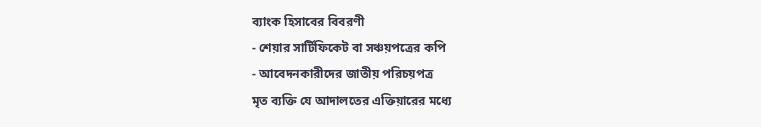ব্যাংক হিসাবের বিবরণী
- শেয়ার সার্টিফিকেট বা সঞ্চয়পত্রের কপি
- আবেদনকারীদের জাতীয় পরিচয়পত্র
মৃত ব্যক্তি যে আদালতের এক্তিয়ারের মধ্যে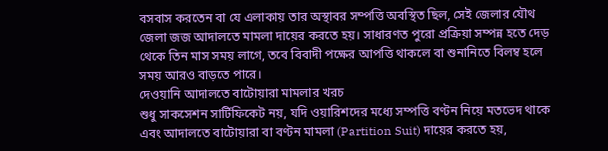বসবাস করতেন বা যে এলাকায় তার অস্থাবর সম্পত্তি অবস্থিত ছিল, সেই জেলার যৌথ জেলা জজ আদালতে মামলা দায়ের করতে হয়। সাধারণত পুরো প্রক্রিয়া সম্পন্ন হতে দেড় থেকে তিন মাস সময় লাগে, তবে বিবাদী পক্ষের আপত্তি থাকলে বা শুনানিতে বিলম্ব হলে সময় আরও বাড়তে পারে।
দেওয়ানি আদালতে বাটোয়ারা মামলার খরচ
শুধু সাকসেশন সার্টিফিকেট নয়, যদি ওয়ারিশদের মধ্যে সম্পত্তি বণ্টন নিয়ে মতভেদ থাকে এবং আদালতে বাটোয়ারা বা বণ্টন মামলা (Partition Suit) দায়ের করতে হয়,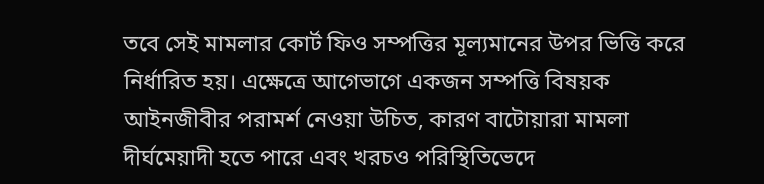তবে সেই মামলার কোর্ট ফিও সম্পত্তির মূল্যমানের উপর ভিত্তি করে নির্ধারিত হয়। এক্ষেত্রে আগেভাগে একজন সম্পত্তি বিষয়ক আইনজীবীর পরামর্শ নেওয়া উচিত, কারণ বাটোয়ারা মামলা দীর্ঘমেয়াদী হতে পারে এবং খরচও পরিস্থিতিভেদে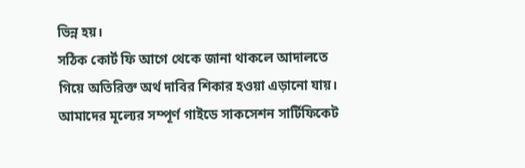ভিন্ন হয়।
সঠিক কোর্ট ফি আগে থেকে জানা থাকলে আদালতে গিয়ে অতিরিক্ত অর্থ দাবির শিকার হওয়া এড়ানো যায়। আমাদের মূল্যের সম্পূর্ণ গাইডে সাকসেশন সার্টিফিকেট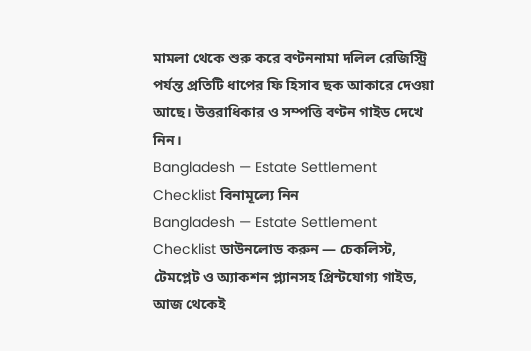মামলা থেকে শুরু করে বণ্টননামা দলিল রেজিস্ট্রি পর্যন্ত প্রতিটি ধাপের ফি হিসাব ছক আকারে দেওয়া আছে। উত্তরাধিকার ও সম্পত্তি বণ্টন গাইড দেখে নিন।
Bangladesh — Estate Settlement Checklist বিনামূল্যে নিন
Bangladesh — Estate Settlement Checklist ডাউনলোড করুন — চেকলিস্ট, টেমপ্লেট ও অ্যাকশন প্ল্যানসহ প্রিন্টযোগ্য গাইড, আজ থেকেই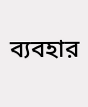ব্যবহার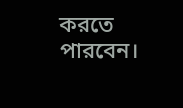করতে পারবেন।